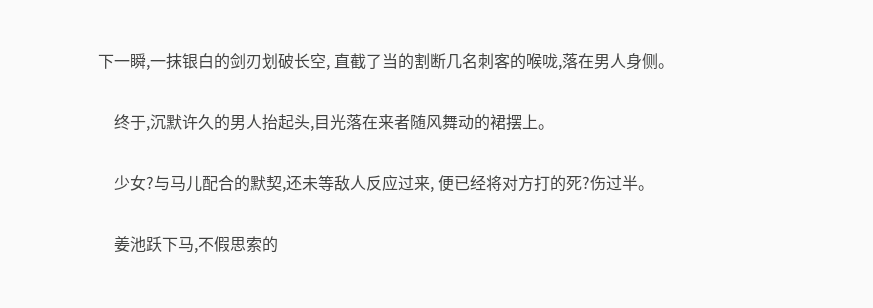下一瞬,一抹银白的剑刃划破长空, 直截了当的割断几名刺客的喉咙,落在男人身侧。

    终于,沉默许久的男人抬起头,目光落在来者随风舞动的裙摆上。

    少女?与马儿配合的默契,还未等敌人反应过来, 便已经将对方打的死?伤过半。

    姜池跃下马,不假思索的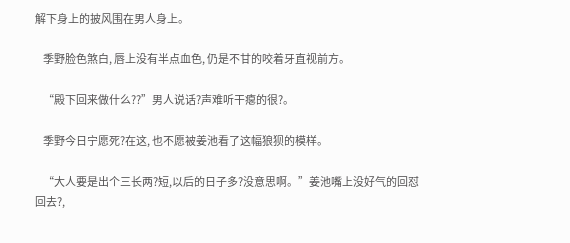解下身上的披风围在男人身上。

    季野脸色煞白, 唇上没有半点血色, 仍是不甘的咬着牙直视前方。

    “殿下回来做什么??”男人说话?声难听干瘪的很?。

    季野今日宁愿死?在这, 也不愿被姜池看了这幅狼狈的模样。

    “大人要是出个三长两?短,以后的日子多?没意思啊。”姜池嘴上没好气的回怼回去?,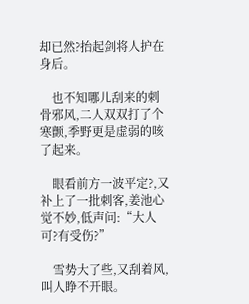却已然?抬起剑将人护在身后。

    也不知哪儿刮来的刺骨邪风,二人双双打了个寒颤,季野更是虚弱的咳了起来。

    眼看前方一波平定?,又补上了一批刺客,姜池心觉不妙,低声问:“大人可?有受伤?”

    雪势大了些,又刮着风,叫人睁不开眼。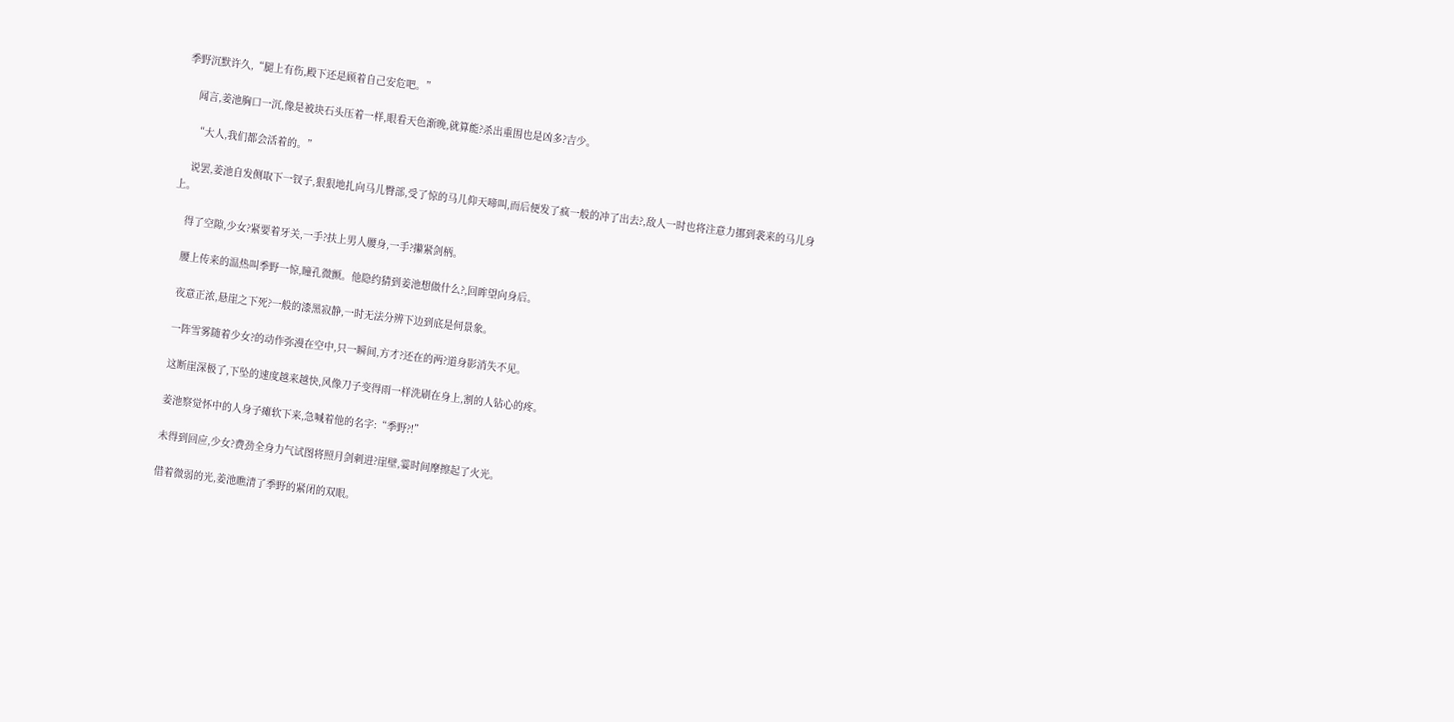季野沉默许久,“腿上有伤,殿下还是顾着自己安危吧。”

    闻言,姜池胸口一沉,像是被块石头压着一样,眼看天色渐晚,就算能?杀出重围也是凶多?吉少。

    “大人,我们都会活着的。”

    说罢,姜池自发侧取下一钗子,狠狠地扎向马儿臀部,受了惊的马儿仰天啼叫,而后便发了疯一般的冲了出去?,敌人一时也将注意力挪到袭来的马儿身上。

    得了空隙,少女?紧要着牙关,一手?扶上男人腰身,一手?攥紧剑柄。

    腰上传来的温热叫季野一惊,瞳孔微颤。他隐约猜到姜池想做什么?,回眸望向身后。

    夜意正浓,悬崖之下死?一般的漆黑寂静,一时无法分辨下边到底是何景象。

    一阵雪雾随着少女?的动作弥漫在空中,只一瞬间,方才?还在的两?道身影消失不见。

    这断崖深极了,下坠的速度越来越快,风像刀子变得雨一样洗刷在身上,割的人钻心的疼。

    姜池察觉怀中的人身子瘫软下来,急喊着他的名字:“季野?!”

    未得到回应,少女?费劲全身力气试图将照月剑刺进?崖壁,霎时间摩擦起了火光。

    借着微弱的光,姜池瞧清了季野的紧闭的双眼。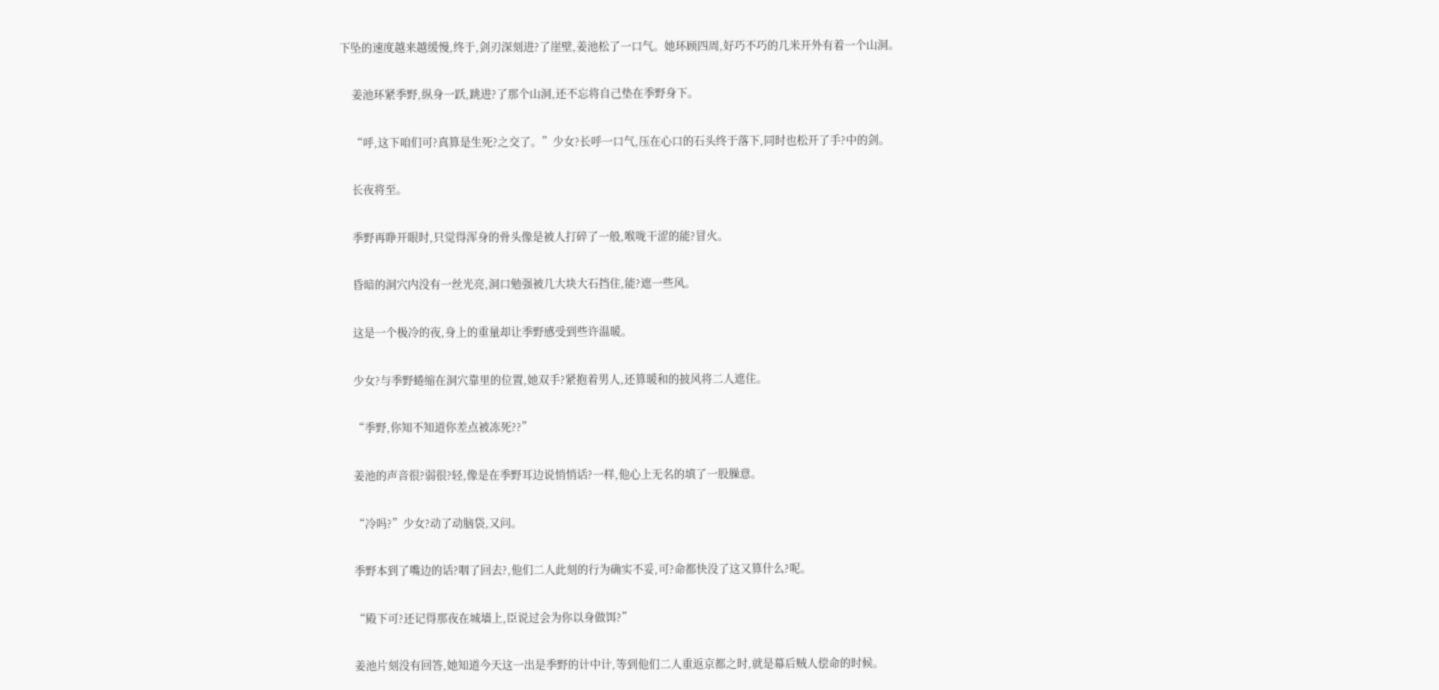下坠的速度越来越缓慢,终于,剑刃深刻进?了崖壁,姜池松了一口气。她环顾四周,好巧不巧的几米开外有着一个山洞。

    姜池环紧季野,纵身一跃,跳进?了那个山洞,还不忘将自己垫在季野身下。

    “呼,这下咱们可?真算是生死?之交了。”少女?长呼一口气,压在心口的石头终于落下,同时也松开了手?中的剑。

    长夜将至。

    季野再睁开眼时,只觉得浑身的骨头像是被人打碎了一般,喉咙干涩的能?冒火。

    昏暗的洞穴内没有一丝光亮,洞口勉强被几大块大石挡住,能?遮一些风。

    这是一个极冷的夜,身上的重量却让季野感受到些许温暖。

    少女?与季野蜷缩在洞穴靠里的位置,她双手?紧抱着男人,还算暖和的披风将二人遮住。

    “季野,你知不知道你差点被冻死??”

    姜池的声音很?弱很?轻,像是在季野耳边说悄悄话?一样,他心上无名的填了一股臊意。

    “冷吗?”少女?动了动脑袋,又问。

    季野本到了嘴边的话?咽了回去?,他们二人此刻的行为确实不妥,可?命都快没了这又算什么?呢。

    “殿下可?还记得那夜在城墙上,臣说过会为你以身做饵?”

    姜池片刻没有回答,她知道今天这一出是季野的计中计,等到他们二人重返京都之时,就是幕后贼人偿命的时候。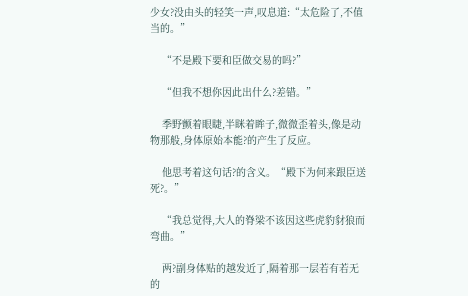少女?没由头的轻笑一声,叹息道:“太危险了,不值当的。”

    “不是殿下要和臣做交易的吗?”

    “但我不想你因此出什么?差错。”

    季野颤着眼睫,半眯着眸子,微微歪着头,像是动物那般,身体原始本能?的产生了反应。

    他思考着这句话?的含义。“殿下为何来跟臣送死?。”

    “我总觉得,大人的脊梁不该因这些虎豹豺狼而弯曲。”

    两?副身体贴的越发近了,隔着那一层若有若无的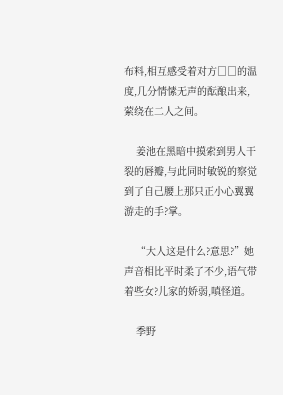布料,相互感受着对方□□的温度,几分情愫无声的酝酿出来,萦绕在二人之间。

    姜池在黑暗中摸索到男人干裂的唇瓣,与此同时敏锐的察觉到了自己腰上那只正小心翼翼游走的手?掌。

    “大人这是什么?意思?”她声音相比平时柔了不少,语气带着些女?儿家的娇弱,嗔怪道。

    季野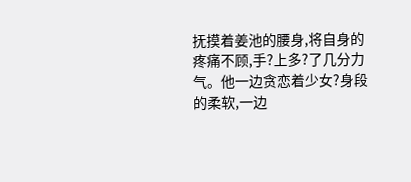抚摸着姜池的腰身,将自身的疼痛不顾,手?上多?了几分力气。他一边贪恋着少女?身段的柔软,一边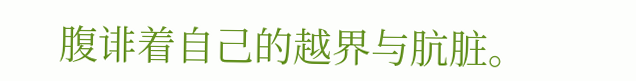腹诽着自己的越界与肮脏。